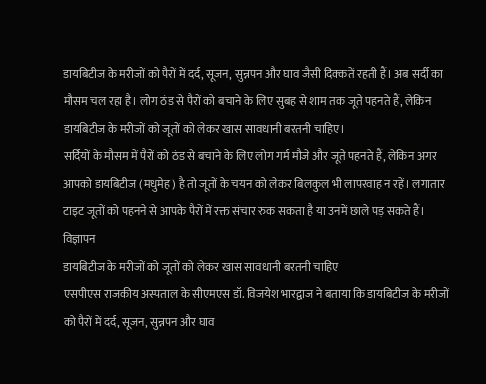डायबिटीज के मरीजों को पैरों में दर्द, सूजन, सुन्नपन और घाव जैसी दिक्कतें रहती हैं। अब सर्दी का मौसम चल रहा है। लोग ठंड से पैरों को बचाने के लिए सुबह से शाम तक जूते पहनते हैं, लेकिन डायबिटीज के मरीजों को जूतों को लेकर खास सावधानी बरतनी चाहिए।
सर्दियों के मौसम में पैरों को ठंड से बचाने के लिए लोग गर्म मौजे और जूते पहनते हैं, लेकिन अगर आपको डायबिटीज (मधुमेह) है तो जूतों के चयन को लेकर बिलकुल भी लापरवाह न रहें। लगातार टाइट जूतों को पहनने से आपके पैरों में रक्त संचार रुक सकता है या उनमें छाले पड़ सकते हैं।
विज्ञापन
डायबिटीज के मरीजों को जूतों को लेकर खास सावधानी बरतनी चाहिए
एसपीएस राजकीय अस्पताल के सीएमएस डॉ. विजयेश भारद्वाज ने बताया कि डायबिटीज के मरीजों को पैरों में दर्द, सूजन, सुन्नपन और घाव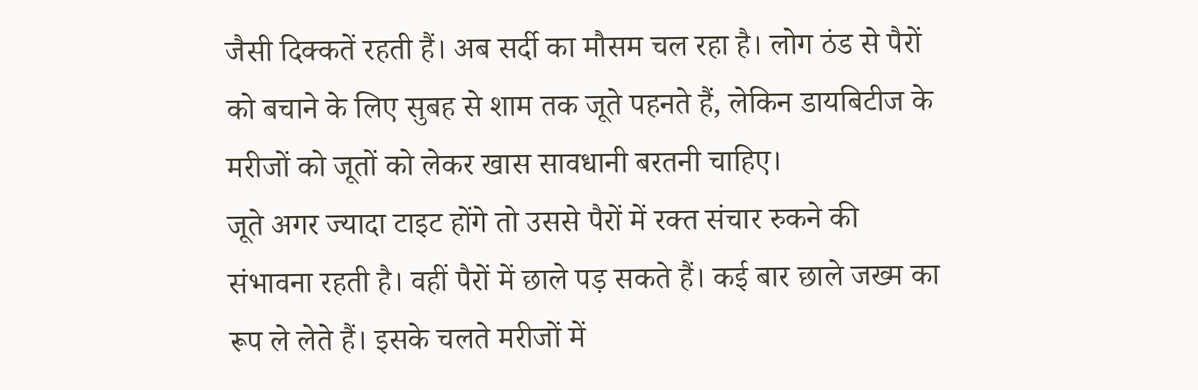जैसी दिक्कतें रहती हैं। अब सर्दी का मौसम चल रहा है। लोग ठंड से पैरों को बचाने के लिए सुबह से शाम तक जूते पहनते हैं, लेकिन डायबिटीज के मरीजों को जूतों को लेकर खास सावधानी बरतनी चाहिए।
जूते अगर ज्यादा टाइट होंगे तो उससे पैरों में रक्त संचार रुकने की संभावना रहती है। वहीं पैरों में छाले पड़ सकते हैं। कई बार छाले जख्म का रूप ले लेते हैं। इसके चलते मरीजों में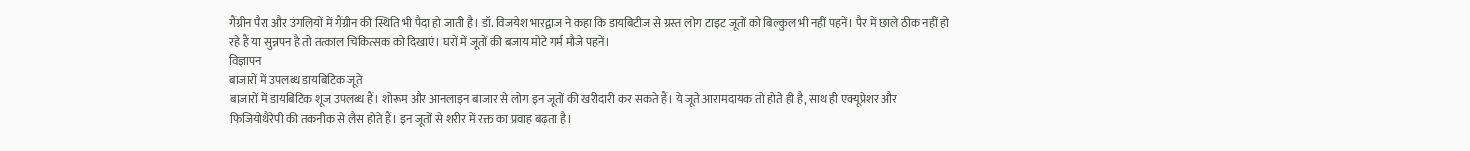गैंग्रीन पैरा और उंगलियों में गैंग्रीन की स्थिति भी पैदा हो जाती है। डॉ. विजयेश भारद्वाज ने कहा कि डायबिटीज से ग्रस्त लोग टाइट जूतों को बिल्कुल भी नहीं पहनें। पैर में छाले ठीक नहीं हो रहे हैं या सुन्नपन है तो तत्काल चिकित्सक को दिखाएं। घरों में जूतों की बजाय मोटे गर्म मौजे पहनें।
विज्ञापन
बाजारों में उपलब्ध डायबिटिक जूते
बाजारों में डायबिटिक शूज उपलब्ध हैं। शोरूम और आनलाइन बाजार से लोग इन जूतों की खरीदारी कर सकते हैं। ये जूते आरामदायक तो होते ही है, साथ ही एक्यूप्रेशर और फिजियोथैरेपी की तकनीक से लैस होते हैं। इन जूतों से शरीर में रक्त का प्रवाह बढ़ता है।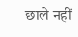छाले नहीं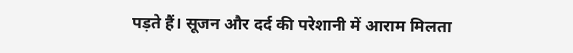पड़ते हैं। सूजन और दर्द की परेशानी में आराम मिलता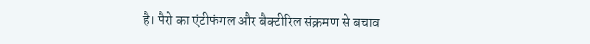है। पैरो का एंटीफंगल और बैक्टीरिल संक्रमण से बचाव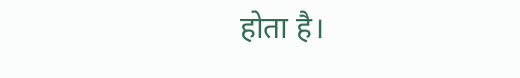होता है।